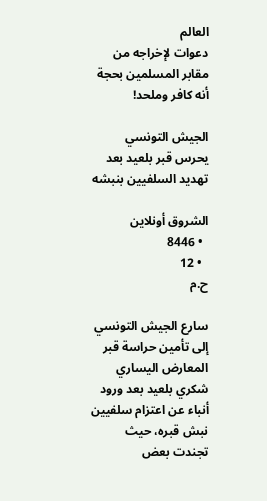العالم
دعوات لإخراجه من مقابر المسلمين بحجة أنه كافر وملحد!

الجيش التونسي يحرس قبر بلعيد بعد تهديد السلفيين بنبشه

الشروق أونلاين
  • 8446
  • 12
ح.م

سارع الجيش التونسي إلى تأمين حراسة قبر المعارض اليساري شكري بلعيد بعد ورود أنباء عن اعتزام سلفيين نبش قبره، حيث تجندت بعض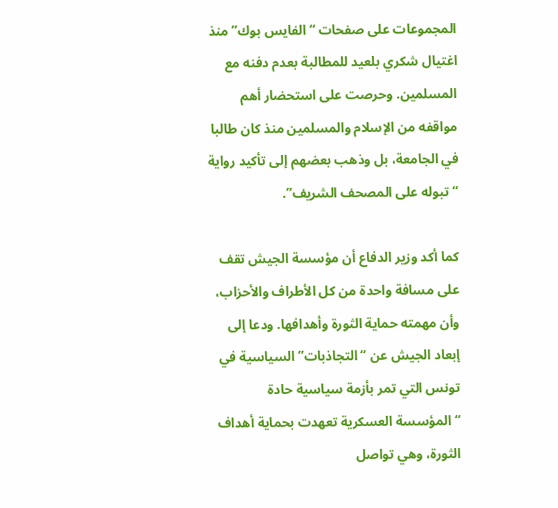المجموعات على صفحات “الفايس بوك” منذ اغتيال شكري بلعيد للمطالبة بعدم دفنه مع المسلمين. وحرصت على استحضار أهم مواقفه من الإسلام والمسلمين منذ كان طالبا في الجامعة، بل وذهب بعضهم إلى تأكيد رواية “تبوله على المصحف الشريف”.

كما أكد وزير الدفاع أن مؤسسة الجيش تقف على مسافة واحدة من كل الأطراف والأحزاب، وأن مهمته حماية الثورة وأهدافها. ودعا إلى إبعاد الجيش عن “التجاذبات” السياسية في تونس التي تمر بأزمة سياسية حادة “المؤسسة العسكرية تعهدت بحماية أهداف الثورة، وهي تواصل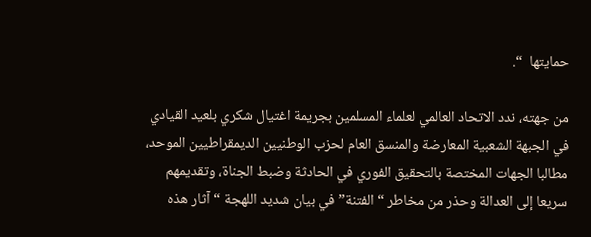حمايتها  “.

من جهته، ندد الاتحاد العالمي لعلماء المسلمين بجريمة اغتيال شكري بلعيد القيادي في الجبهة الشعبية المعارضة والمنسق العام لحزب الوطنيين الديمقراطيين الموحد، مطالبا الجهات المختصة بالتحقيق الفوري في الحادثة وضبط الجناة، وتقديمهم سريعا إلى العدالة وحذر من مخاطر “الفتنة” في بيان شديد اللهجة “آثار هذه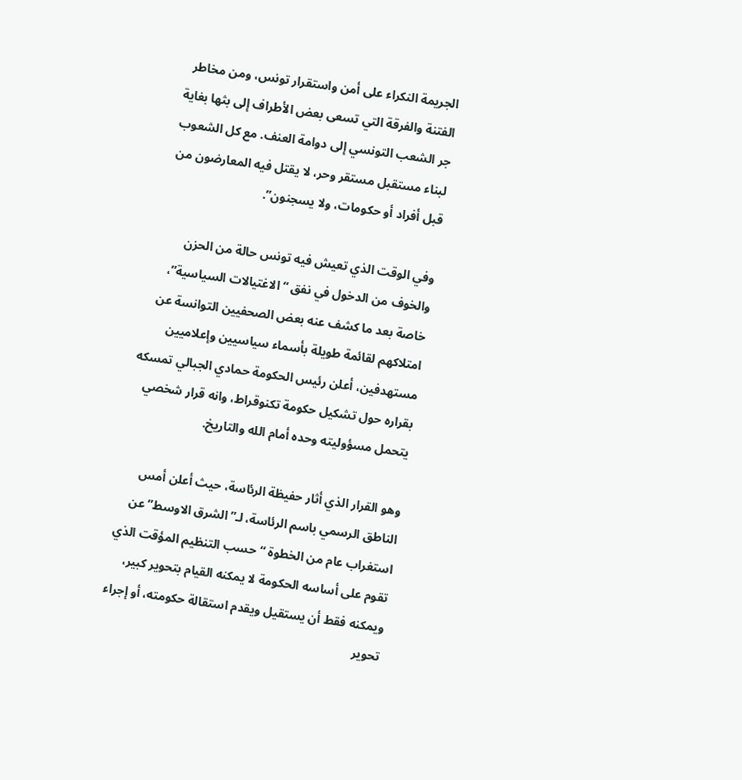الجريمة النكراء على أمن واستقرار تونس، ومن مخاطر الفتنة والفرقة التي تسعى بعض الأطراف إلى بثها بغاية جر الشعب التونسي إلى دوامة العنف. مع كل الشعوب لبناء مستقبل مستقر وحر، لا يقتل فيه المعارضون من قبل أفراد أو حكومات، ولا يسجنون”.

وفي الوقت الذي تعيش فيه تونس حالة من الحزن والخوف من الدخول في نفق “الاغتيالات السياسية”، خاصة بعد ما كشف عنه بعض الصحفيين التوانسة عن امتلاكهم لقائمة طويلة بأسماء سياسيين وإعلاميين مستهدفين، أعلن رئيس الحكومة حمادي الجبالي تمسكه بقراره حول تشكيل حكومة تكنوقراط، وانه قرار شخصي يتحمل مسؤوليته وحده أمام الله والتاريخ.

وهو القرار الذي أثار حفيظة الرئاسة، حيث أعلن أمس الناطق الرسمي باسم الرئاسة، لـ”الشرق الاوسط” عن استغراب عام من الخطوة “حسب التنظيم المؤقت الذي تقوم على أساسه الحكومة لا يمكنه القيام بتحوير كبير، ويمكنه فقط أن يستقيل ويقدم استقالة حكومته، أو إجراء تحوير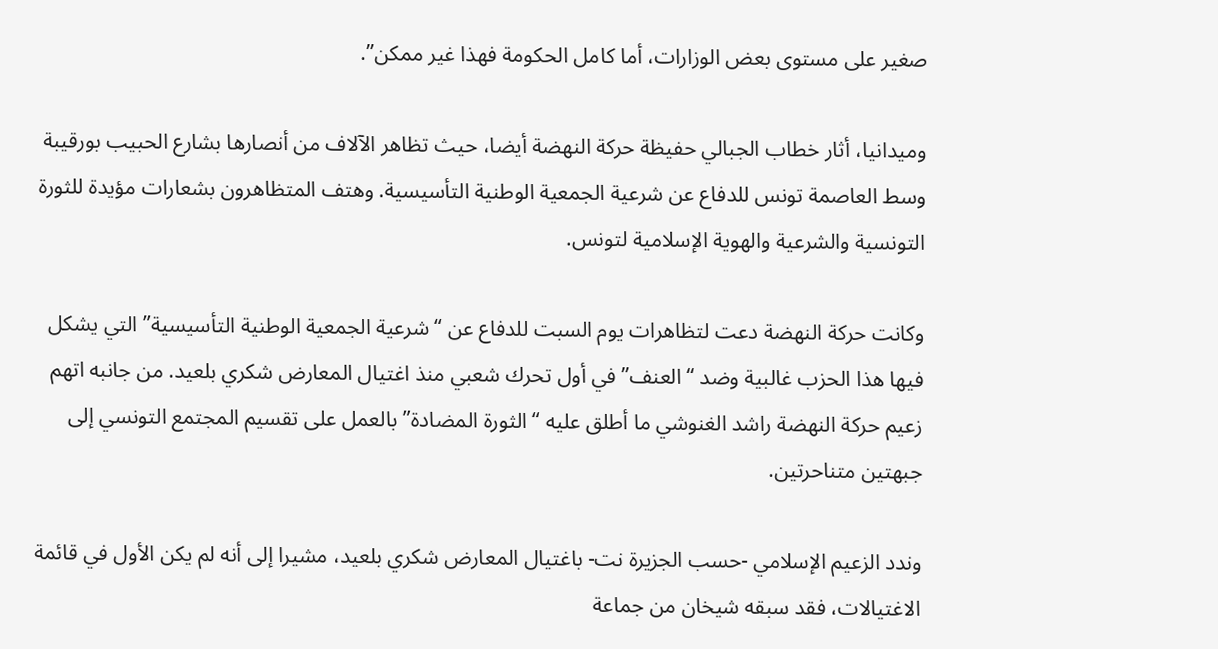صغير على مستوى بعض الوزارات، أما كامل الحكومة فهذا غير ممكن”.

وميدانيا، أثار خطاب الجبالي حفيظة حركة النهضة أيضا، حيث تظاهر الآلاف من أنصارها بشارع الحبيب بورقيبة وسط العاصمة تونس للدفاع عن شرعية الجمعية الوطنية التأسيسية. وهتف المتظاهرون بشعارات مؤيدة للثورة التونسية والشرعية والهوية الإسلامية لتونس.

وكانت حركة النهضة دعت لتظاهرات يوم السبت للدفاع عن “شرعية الجمعية الوطنية التأسيسية” التي يشكل فيها هذا الحزب غالبية وضد “العنف” في أول تحرك شعبي منذ اغتيال المعارض شكري بلعيد. من جانبه اتهم زعيم حركة النهضة راشد الغنوشي ما أطلق عليه “الثورة المضادة” بالعمل على تقسيم المجتمع التونسي إلى جبهتين متناحرتين.

وندد الزعيم الإسلامي -حسب الجزيرة نت- باغتيال المعارض شكري بلعيد، مشيرا إلى أنه لم يكن الأول في قائمة الاغتيالات، فقد سبقه شيخان من جماعة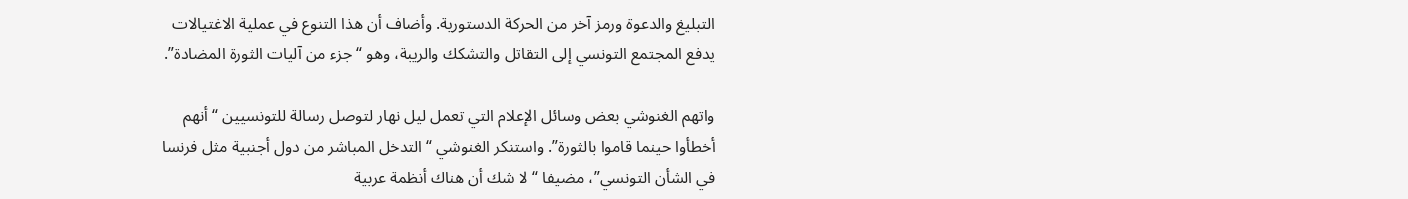التبليغ والدعوة ورمز آخر من الحركة الدستورية. وأضاف أن هذا التنوع في عملية الاغتيالات يدفع المجتمع التونسي إلى التقاتل والتشكك والريبة، وهو “جزء من آليات الثورة المضادة”.

واتهم الغنوشي بعض وسائل الإعلام التي تعمل ليل نهار لتوصل رسالة للتونسيين “أنهم أخطأوا حينما قاموا بالثورة”. واستنكر الغنوشي “التدخل المباشر من دول أجنبية مثل فرنسا في الشأن التونسي”، مضيفا “لا شك أن هناك أنظمة عربية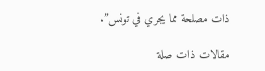ذات مصلحة مما يجري في تونس”.

مقالات ذات صلة